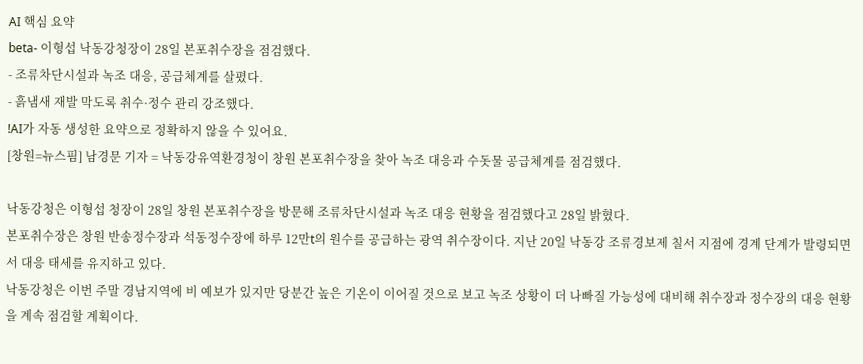AI 핵심 요약
beta- 이형섭 낙동강청장이 28일 본포취수장을 점검했다.
- 조류차단시설과 녹조 대응, 공급체계를 살폈다.
- 흙냄새 재발 막도록 취수·정수 관리 강조했다.
!AI가 자동 생성한 요약으로 정확하지 않을 수 있어요.
[창원=뉴스핌] 남경문 기자 = 낙동강유역환경청이 창원 본포취수장을 찾아 녹조 대응과 수돗물 공급체계를 점검했다.

낙동강청은 이형섭 청장이 28일 창원 본포취수장을 방문해 조류차단시설과 녹조 대응 현황을 점검했다고 28일 밝혔다.
본포취수장은 창원 반송정수장과 석동정수장에 하루 12만t의 원수를 공급하는 광역 취수장이다. 지난 20일 낙동강 조류경보제 칠서 지점에 경계 단계가 발령되면서 대응 태세를 유지하고 있다.
낙동강청은 이번 주말 경남지역에 비 예보가 있지만 당분간 높은 기온이 이어질 것으로 보고 녹조 상황이 더 나빠질 가능성에 대비해 취수장과 정수장의 대응 현황을 계속 점검할 계획이다.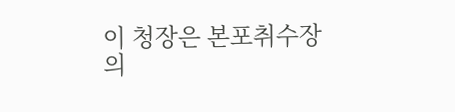이 청장은 본포취수장의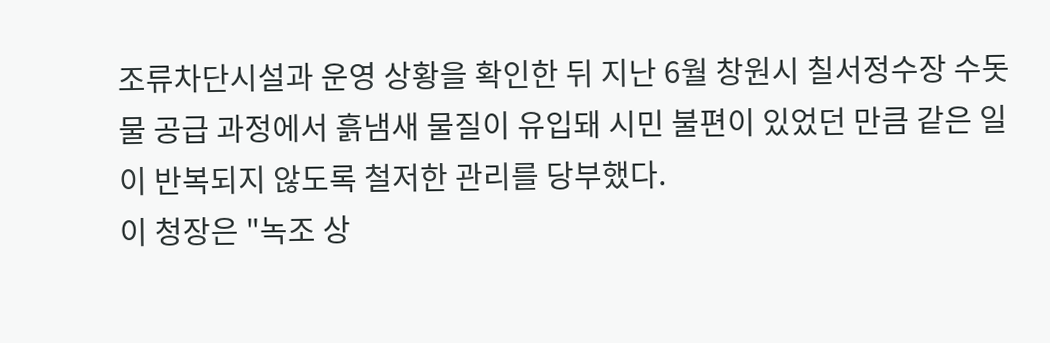조류차단시설과 운영 상황을 확인한 뒤 지난 6월 창원시 칠서정수장 수돗물 공급 과정에서 흙냄새 물질이 유입돼 시민 불편이 있었던 만큼 같은 일이 반복되지 않도록 철저한 관리를 당부했다.
이 청장은 "녹조 상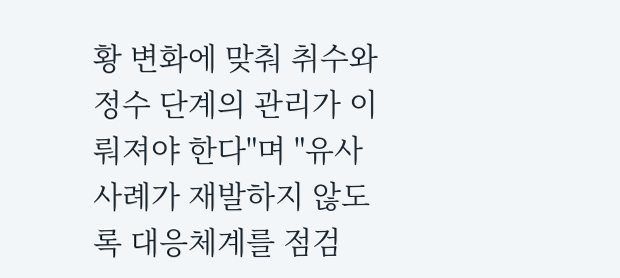황 변화에 맞춰 취수와 정수 단계의 관리가 이뤄져야 한다"며 "유사 사례가 재발하지 않도록 대응체계를 점검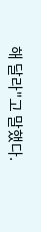해 달라"고 말했다.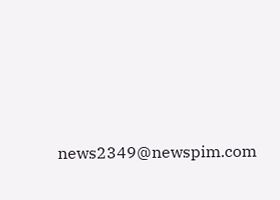news2349@newspim.com